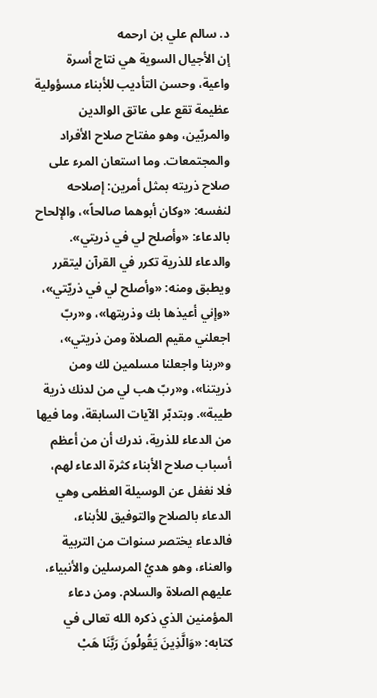د. سالم علي بن ارحمه
إن الأجيال السوية هي نتاج أسرة واعية، وحسن التأديب للأبناء مسؤولية عظيمة تقع على عاتق الوالدين والمربّين، وهو مفتاح صلاح الأفراد والمجتمعات. وما استعان المرء على صلاح ذريته بمثل أمرين: إصلاحه لنفسه: «وكان أبوهما صالحاً»، والإلحاح بالدعاء: «وأصلح لي في ذريتي».
والدعاء للذرية تكرر في القرآن ليتقرر ويطبق ومنه: «وأصلح لي في ذريّتي»، «وإني أعيذها بك وذريتها»، و«ربّ اجعلني مقيم الصلاة ومن ذريتي»، و«ربنا واجعلنا مسلمين لك ومن ذريتنا»، و«ربّ هب لي من لدنك ذرية طيبة». وبتدبّر الآيات السابقة، وما فيها من الدعاء للذرية، ندرك أن من أعظم أسباب صلاح الأبناء كثرة الدعاء لهم، فلا نغفل عن الوسيلة العظمى وهي الدعاء بالصلاح والتوفيق للأبناء، فالدعاء يختصر سنوات من التربية والعناء، وهو هديُ المرسلين والأنبياء، عليهم الصلاة والسلام. ومن دعاء المؤمنين الذي ذكره الله تعالى في كتابه: «وَالَّذِينَ يَقُولُونَ رَبَّنَا هَبْ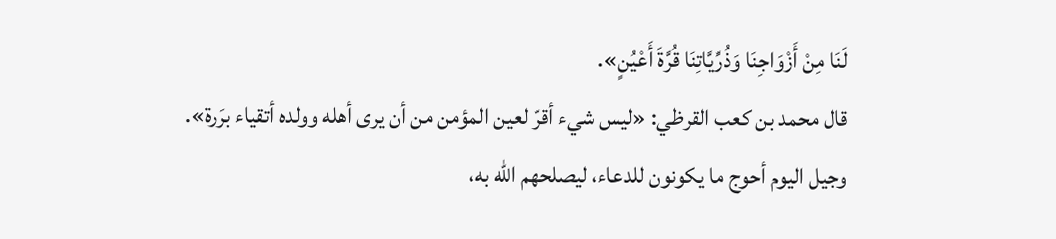لَنَا مِنْ أَزْوَاجِنَا وَذُرِّيَّاتِنَا قُرَّةَ أَعْيُنٍ».
قال محمد بن كعب القرظي: «ليس شيء أقرّ لعين المؤمن من أن يرى أهله وولده أتقياء برَرة».
وجيل اليوم أحوج ما يكونون للدعاء، ليصلحهم الله به،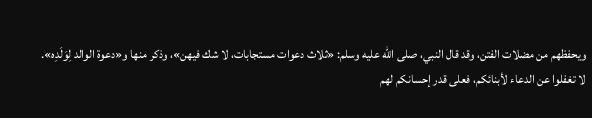ويحفظهم من مضلات الفتن، وقد قال النبي، صلى الله عليه وسلم: «ثلاث دعوات مستجابات، لا شك فيهن»، وذكر منها و«دعوة الوالد لِوَلَدِه».
لا تغفلوا عن الدعاء لأبنائكم، فعلى قدر إحسانكم لهم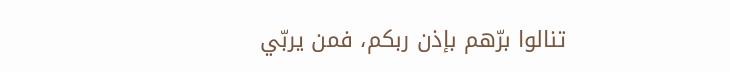تنالوا برّهم بإذن ربكم، فمن يربّي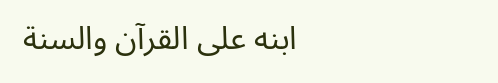ابنه على القرآن والسنة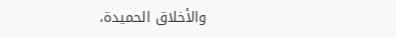والأخلاق الحميدة،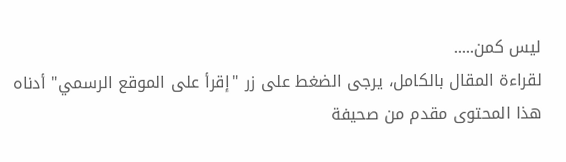ليس كمن.....
لقراءة المقال بالكامل، يرجى الضغط على زر "إقرأ على الموقع الرسمي" أدناه
هذا المحتوى مقدم من صحيفة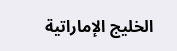الخليج الإماراتية